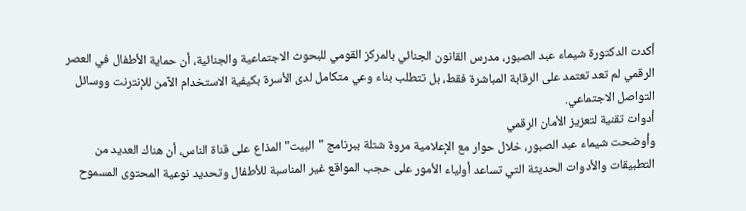أكدت الدكتورة شيماء عبد الصبور، مدرس القانون الجنائي بالمركز القومي للبحوث الاجتماعية والجنائية، أن حماية الأطفال في العصر الرقمي لم تعد تعتمد على الرقابة المباشرة فقط، بل تتطلب بناء وعي متكامل لدى الأسرة بكيفية الاستخدام الآمن للإنترنت ووسائل التواصل الاجتماعي.
أدوات تقنية لتعزيز الأمان الرقمي
وأوضحت شيماء عبد الصبور، خلال حوار مع الإعلامية مروة شتلة ببرنامج "البيت" المذاع على قناة الناس، أن هناك العديد من التطبيقات والأدوات الحديثة التي تساعد أولياء الأمور على حجب المواقع غير المناسبة للأطفال وتحديد نوعية المحتوى المسموح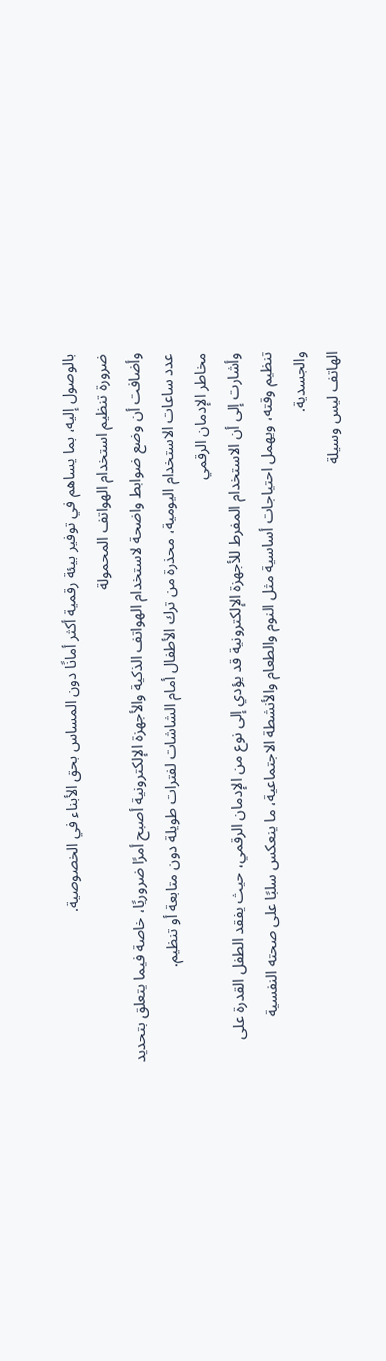بالوصول إليه، بما يساهم في توفير بيئة رقمية أكثر أمانًا دون المساس بحق الأبناء في الخصوصية.
ضرورة تنظيم استخدام الهواتف المحمولة
وأضافت أن وضع ضوابط واضحة لاستخدام الهواتف الذكية والأجهزة الإلكترونية أصبح أمرًا ضروريًا، خاصة فيما يتعلق بتحديد عدد ساعات الاستخدام اليومية، محذرة من ترك الأطفال أمام الشاشات لفترات طويلة دون متابعة أو تنظيم.
مخاطر الإدمان الرقمي
وأشارت إلى أن الاستخدام المفرط للأجهزة الإلكترونية قد يؤدي إلى نوع من الإدمان الرقمي، حيث يفقد الطفل القدرة على تنظيم وقته، ويهمل احتياجات أساسية مثل النوم والطعام والأنشطة الاجتماعية، ما ينعكس سلبًا على صحته النفسية والجسدية.
الهاتف ليس وسيلة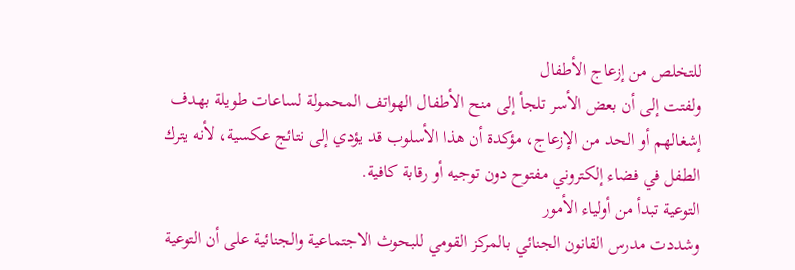للتخلص من إزعاج الأطفال
ولفتت إلى أن بعض الأسر تلجأ إلى منح الأطفال الهواتف المحمولة لساعات طويلة بهدف إشغالهم أو الحد من الإزعاج، مؤكدة أن هذا الأسلوب قد يؤدي إلى نتائج عكسية، لأنه يترك الطفل في فضاء إلكتروني مفتوح دون توجيه أو رقابة كافية.
التوعية تبدأ من أولياء الأمور
وشددت مدرس القانون الجنائي بالمركز القومي للبحوث الاجتماعية والجنائية على أن التوعية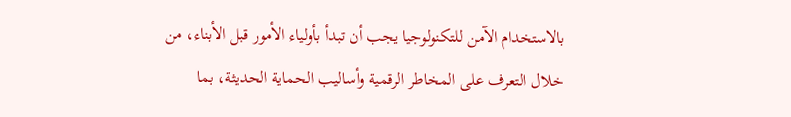بالاستخدام الآمن للتكنولوجيا يجب أن تبدأ بأولياء الأمور قبل الأبناء، من خلال التعرف على المخاطر الرقمية وأساليب الحماية الحديثة، بما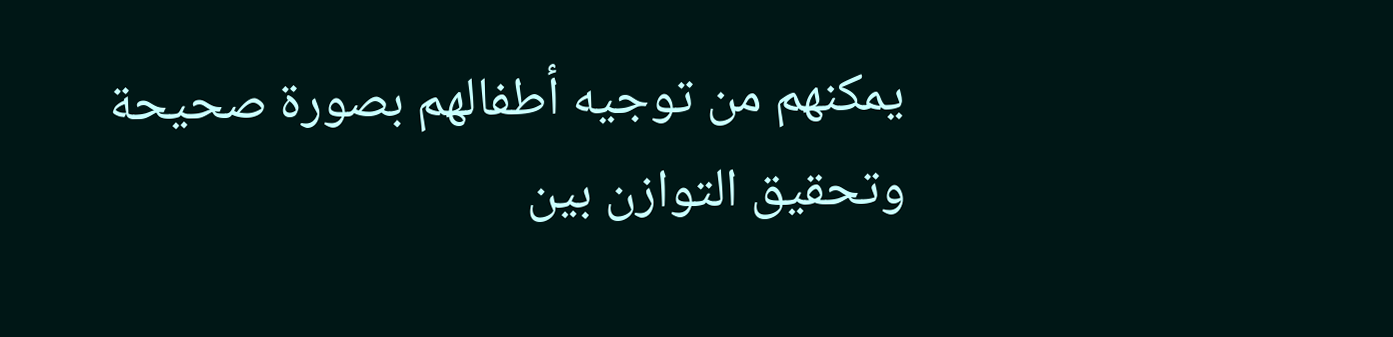يمكنهم من توجيه أطفالهم بصورة صحيحة وتحقيق التوازن بين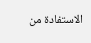الاستفادة من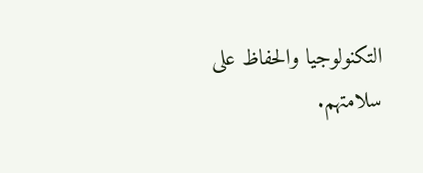التكنولوجيا والحفاظ على سلامتهم.